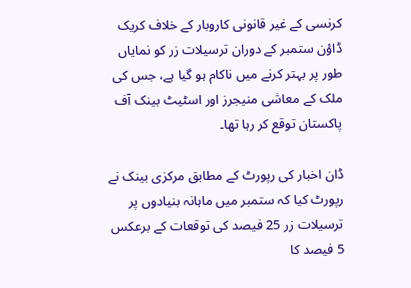کرنسی کے غیر قانونی کاروبار کے خلاف کریک ڈاؤن ستمبر کے دوران ترسیلات زر کو نمایاں طور پر بہتر کرنے میں ناکام ہو گیا ہے، جس کی ملک کے معاشی منیجرز اور اسٹیٹ بینک آف پاکستان توقع کر رہا تھا۔

ڈان اخبار کی رپورٹ کے مطابق مرکزی بینک نے رپورٹ کیا کہ ستمبر میں ماہانہ بنیادوں پر ترسیلات زر 25 فیصد کی توقعات کے برعکس 5 فیصد کا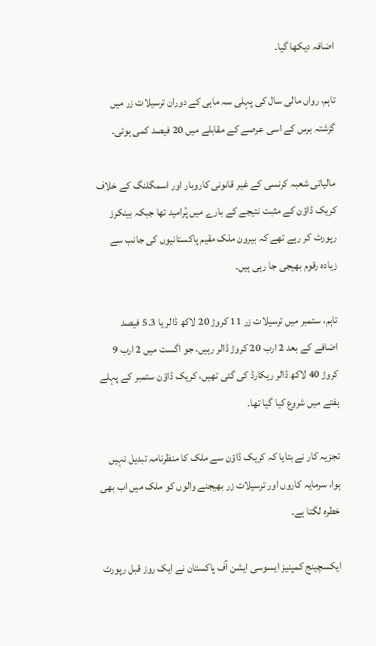اضافہ دیکھا گیا۔

تاہم، رواں مالی سال کی پہلی سہ ماہی کے دوران ترسیلات زر میں گزشتہ برس کے اسی عرصے کے مقابلے میں 20 فیصد کمی ہوئی۔

مالیاتی شعبہ کرنسی کے غیر قانونی کاروبار اور اسمگلنگ کے خلاف کریک ڈاؤن کے مثبت نتیجے کے بارے میں پُرامید تھا جبکہ بینکرز رپورٹ کر رہے تھے کہ بیرون ملک مقیم پاکستانیوں کی جانب سے زیادہ رقوم بھیجی جا رہی ہیں۔

تاہم، ستمبر میں ترسیلات زر 11 کروڑ 20 لاکھ ڈالر یا 5.3 فیصد اضافے کے بعد 2 ارب 20 کروڑ ڈالر رہیں، جو اگست میں 2 ارب 9 کروڑ 40 لاکھ ڈالر ریکارڈ کی گئی تھیں، کریک ڈاؤن ستمبر کے پہلے ہفتے میں شروع کیا گیا تھا۔

تجزیہ کار نے بتایا کہ کریک ڈاؤن سے ملک کا منظرنامہ تبدیل نہیں ہوا، سرمایہ کاروں اور ترسیلات زر بھیجنے والوں کو ملک میں اب بھی خطرہ لگتا ہے۔

ایکسچینج کمپنیز ایسوسی ایشن آف پاکستان نے ایک روز قبل رپورٹ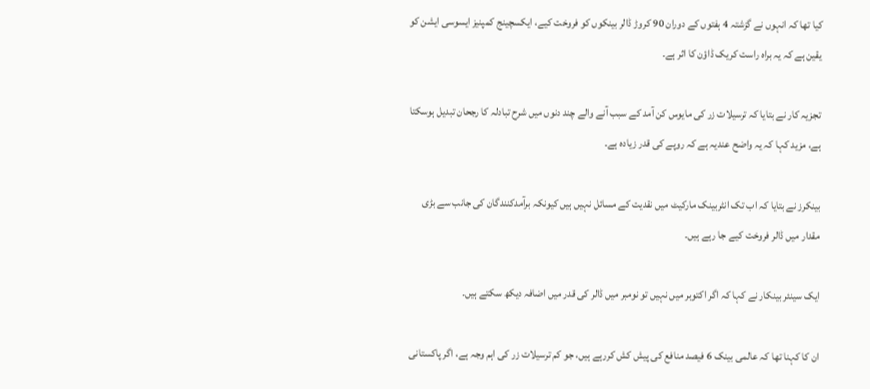کیا تھا کہ انہوں نے گزشتہ 4 ہفتوں کے دوران 90 کروڑ ڈالر بینکوں کو فروخت کیے، ایکسچینج کمپنیز ایسوسی ایشن کو یقین ہے کہ یہ براہ راست کریک ڈاؤن کا اثر ہے۔

تجزیہ کار نے بتایا کہ ترسیلات زر کی مایوس کن آمد کے سبب آنے والے چند دنوں میں شرح تبادلہ کا رجحان تبدیل ہوسکتا ہے، مزید کہا کہ یہ واضح عندیہ ہے کہ روپے کی قدر زیادہ ہے۔

بینکرز نے بتایا کہ اب تک انٹربینک مارکیٹ میں نقدیت کے مسائل نہیں ہیں کیونکہ برآمدکنندگان کی جانب سے بڑی مقدار میں ڈالر فروخت کیے جا رہے ہیں۔

ایک سینئر بینکار نے کہا کہ اگر اکتوبر میں نہیں تو نومبر میں ڈالر کی قدر میں اضافہ دیکھ سکتے ہیں۔

ان کا کہنا تھا کہ عالمی بینک 6 فیصد منافع کی پیش کش کررہے ہیں، جو کم ترسیلات زر کی اہم وجہ ہے، اگر پاکستانی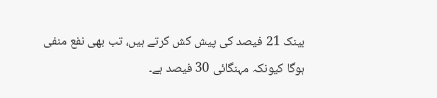بینک 21 فیصد کی پیش کش کرتے ہیں، تب بھی نفع منفی ہوگا کیونکہ مہنگائی 30 فیصد ہے۔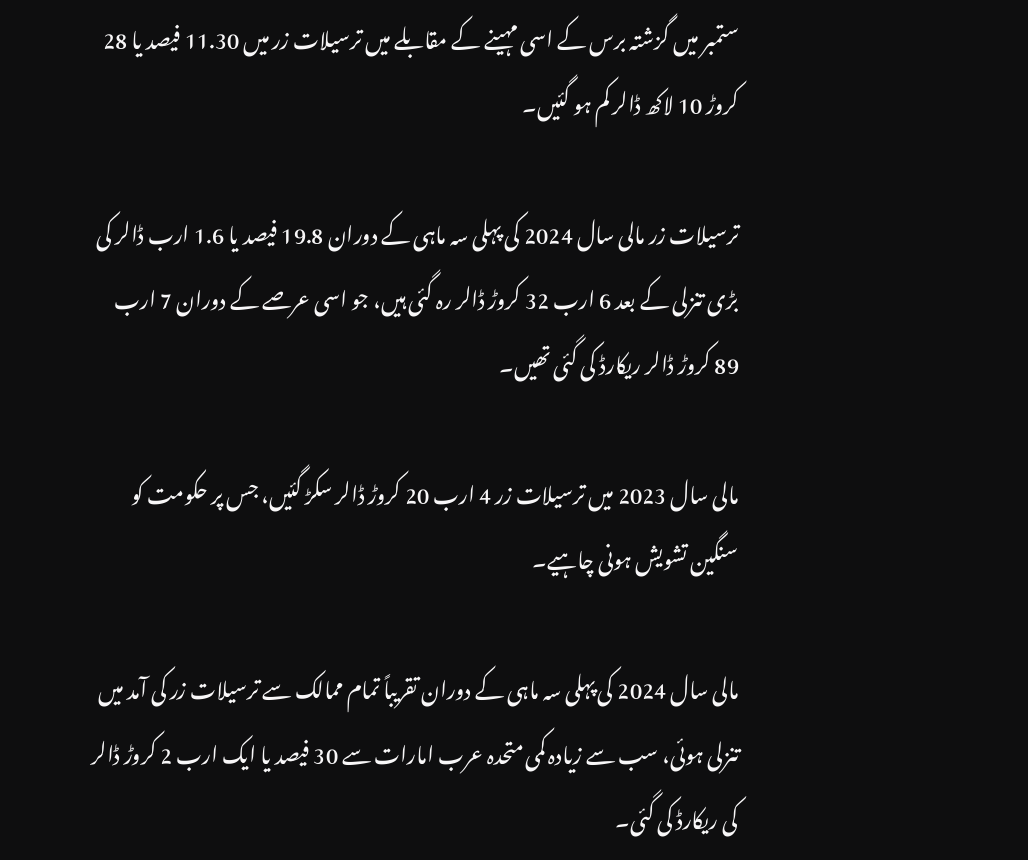ستمبر میں گزشتہ برس کے اسی مہینے کے مقابلے میں ترسیلات زر میں 11.30 فیصد یا 28 کروڑ 10 لاکھ ڈالر کم ہو گئیں۔

ترسیلات زر مالی سال 2024 کی پہلی سہ ماہی کے دوران 19.8 فیصد یا 1.6 ارب ڈالر کی بڑی تنزلی کے بعد 6 ارب 32 کروڑ ڈالر رہ گئی ہیں، جو اسی عرصے کے دوران 7 ارب 89 کروڑ ڈالر ریکارڈ کی گئی تھیں۔

مالی سال 2023 میں ترسیلات زر 4 ارب 20 کروڑ ڈالر سکڑ گئیں، جس پر حکومت کو سنگین تشویش ہونی چاہیے۔

مالی سال 2024 کی پہلی سہ ماہی کے دوران تقریباً تمام ممالک سے ترسیلات زر کی آمد میں تنزلی ہوئی، سب سے زیادہ کمی متحدہ عرب امارات سے 30 فیصد یا ایک ارب 2 کروڑ ڈالر کی ریکارڈ کی گئی۔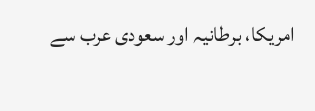امریکا، برطانیہ اور سعودی عرب سے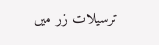ترسیلات زر میں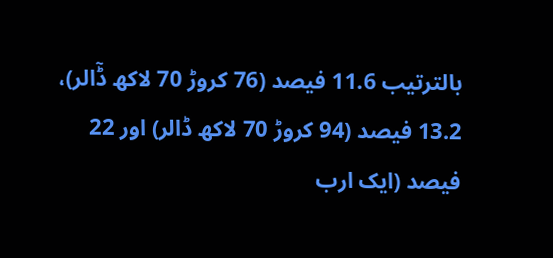بالترتیب 11.6 فیصد (76 کروڑ 70 لاکھ ڈٓالر)، 13.2 فیصد (94 کروڑ 70 لاکھ ڈالر) اور 22 فیصد (ایک ارب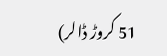51 کروڑ ڈالر)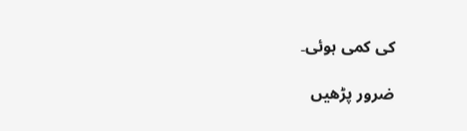کی کمی ہوئی۔

ضرور پڑھیں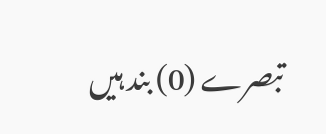تبصرے (0) بند ہیں